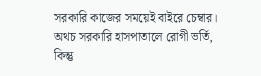সরকারি কাজের সময়েই বাইরে চেম্বার। অথচ সরকারি হাসপাতালে রোগী ভর্তি, কিন্তু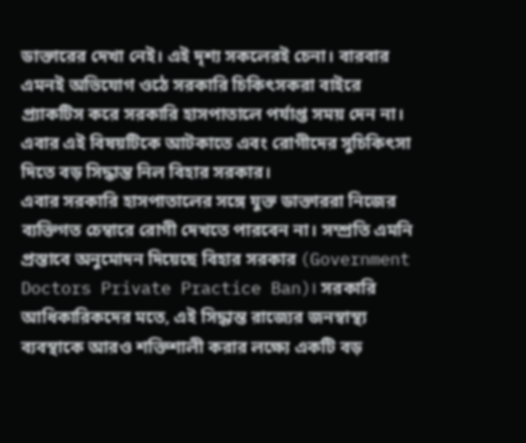ডাক্তারের দেখা নেই। এই দৃশ্য সকলেরই চেনা। বারবার এমনই অভিযোগ ওঠে সরকারি চিকিৎসকরা বাইরে প্র্যাকটিস করে সরকারি হাসপাতালে পর্যাপ্ত সময় দেন না। এবার এই বিষয়টিকে আটকাতে এবং রোগীদের সুচিকিৎসা দিতে বড় সিদ্ধান্ত নিল বিহার সরকার।
এবার সরকারি হাসপাতালের সঙ্গে যুক্ত ডাক্তাররা নিজের ব্যক্তিগত চেম্বারে রোগী দেখতে পারবেন না। সম্প্রতি এমনি প্রস্তাবে অনুমোদন দিয়েছে বিহার সরকার (Government Doctors Private Practice Ban)। সরকারি আধিকারিকদের মতে, এই সিদ্ধান্ত রাজ্যের জনস্বাস্থ্য ব্যবস্থাকে আরও শক্তিশালী করার লক্ষ্যে একটি বড়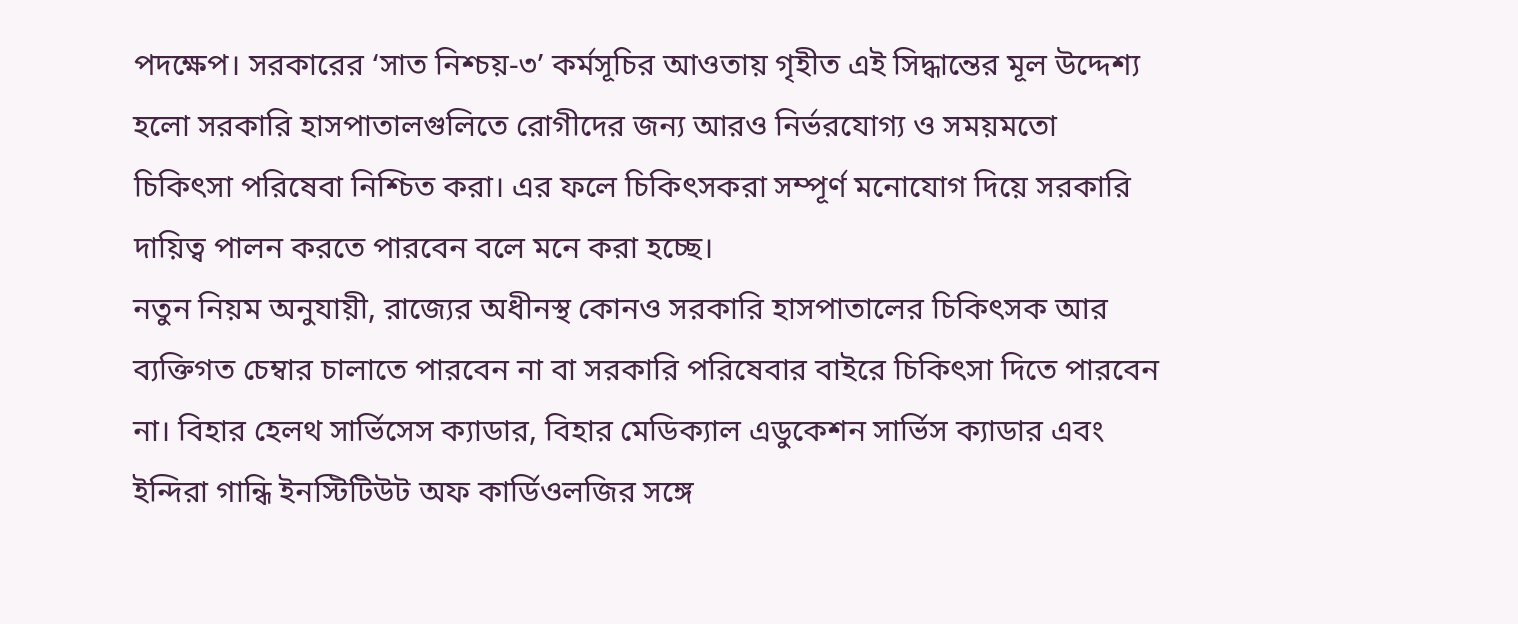পদক্ষেপ। সরকারের ‘সাত নিশ্চয়-৩’ কর্মসূচির আওতায় গৃহীত এই সিদ্ধান্তের মূল উদ্দেশ্য হলো সরকারি হাসপাতালগুলিতে রোগীদের জন্য আরও নির্ভরযোগ্য ও সময়মতো চিকিৎসা পরিষেবা নিশ্চিত করা। এর ফলে চিকিৎসকরা সম্পূর্ণ মনোযোগ দিয়ে সরকারি দায়িত্ব পালন করতে পারবেন বলে মনে করা হচ্ছে।
নতুন নিয়ম অনুযায়ী, রাজ্যের অধীনস্থ কোনও সরকারি হাসপাতালের চিকিৎসক আর ব্যক্তিগত চেম্বার চালাতে পারবেন না বা সরকারি পরিষেবার বাইরে চিকিৎসা দিতে পারবেন না। বিহার হেলথ সার্ভিসেস ক্যাডার, বিহার মেডিক্যাল এডুকেশন সার্ভিস ক্যাডার এবং ইন্দিরা গান্ধি ইনস্টিটিউট অফ কার্ডিওলজির সঙ্গে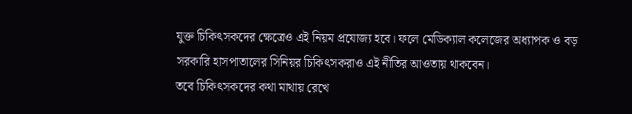যুক্ত চিকিৎসকদের ক্ষেত্রেও এই নিয়ম প্রযোজ্য হবে। ফলে মেডিক্যাল কলেজের অধ্যাপক ও বড় সরকারি হাসপাতালের সিনিয়র চিকিৎসকরাও এই নীতির আওতায় থাকবেন।
তবে চিকিৎসকদের কথা মাথায় রেখে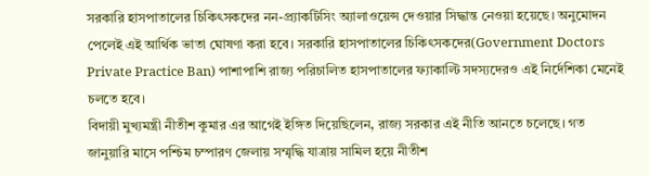সরকারি হাসপাতালের চিকিৎসকদের নন-প্র্যাকটিসিং অ্যালাওয়েন্স দেওয়ার সিদ্ধান্ত নেওয়া হয়েছে। অনুমোদন পেলেই এই আর্থিক ভাতা ঘোষণা করা হবে। সরকারি হাসপাতালের চিকিৎসকদের(Government Doctors Private Practice Ban) পাশাপাশি রাজ্য পরিচালিত হাসপাতালের ফ্যাকাল্টি সদস্যদেরও এই নির্দেশিকা মেনেই চলতে হবে।
বিদায়ী মুখ্যমন্ত্রী নীতীশ কুমার এর আগেই ইঙ্গিত দিয়েছিলেন, রাজ্য সরকার এই নীতি আনতে চলেছে। গত জানুয়ারি মাসে পশ্চিম চম্পারণ জেলায় সম্মৃদ্ধি যাত্রায় সামিল হয়ে নীতীশ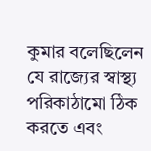কুমার বলেছিলেন যে রাজ্যের স্বাস্থ্য পরিকাঠামো ঠিক করতে এবং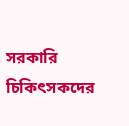সরকারি চিকিৎসকদের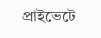প্রাইভেটে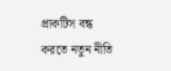প্রাকটিস বন্ধ করতে নতুন নীতি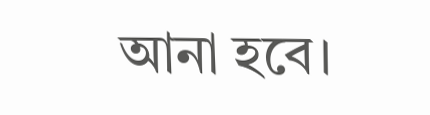আনা হবে।